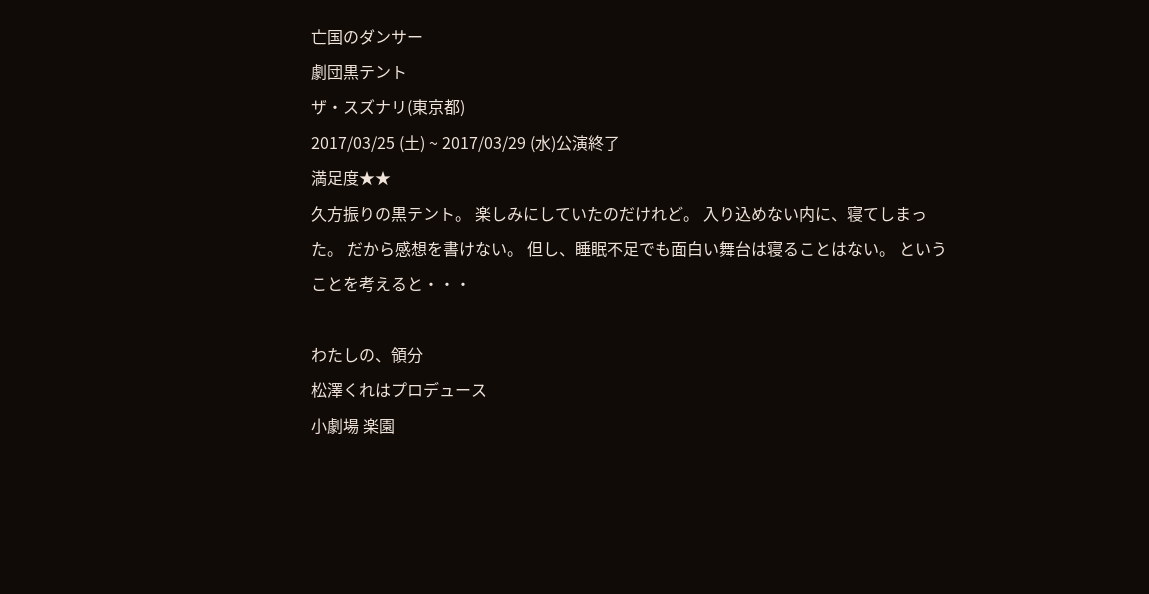亡国のダンサー
劇団黒テント
ザ・スズナリ(東京都)
2017/03/25 (土) ~ 2017/03/29 (水)公演終了
満足度★★
久方振りの黒テント。 楽しみにしていたのだけれど。 入り込めない内に、寝てしまった。 だから感想を書けない。 但し、睡眠不足でも面白い舞台は寝ることはない。 ということを考えると・・・

わたしの、領分
松澤くれはプロデュース
小劇場 楽園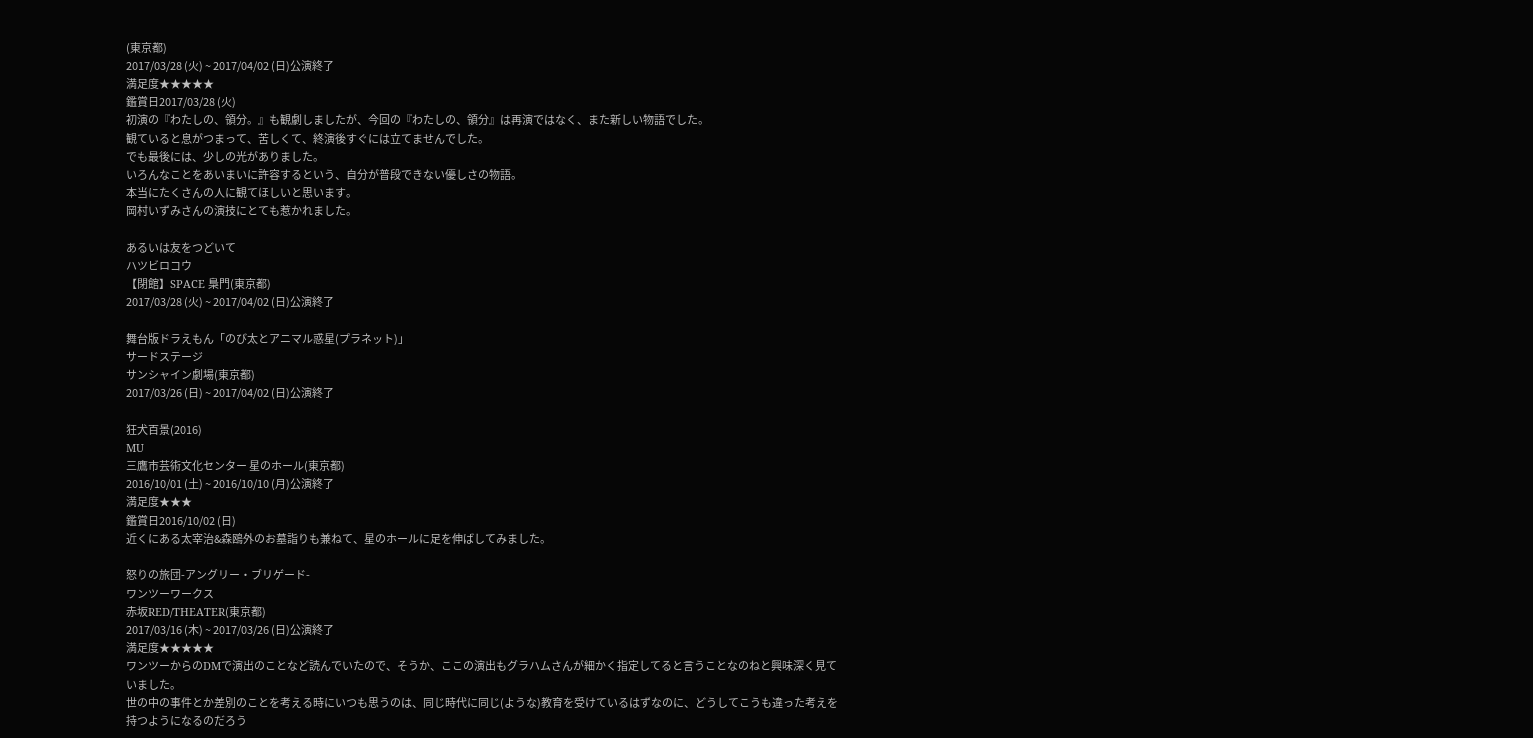(東京都)
2017/03/28 (火) ~ 2017/04/02 (日)公演終了
満足度★★★★★
鑑賞日2017/03/28 (火)
初演の『わたしの、領分。』も観劇しましたが、今回の『わたしの、領分』は再演ではなく、また新しい物語でした。
観ていると息がつまって、苦しくて、終演後すぐには立てませんでした。
でも最後には、少しの光がありました。
いろんなことをあいまいに許容するという、自分が普段できない優しさの物語。
本当にたくさんの人に観てほしいと思います。
岡村いずみさんの演技にとても惹かれました。

あるいは友をつどいて
ハツビロコウ
【閉館】SPACE 梟門(東京都)
2017/03/28 (火) ~ 2017/04/02 (日)公演終了

舞台版ドラえもん「のび太とアニマル惑星(プラネット)」
サードステージ
サンシャイン劇場(東京都)
2017/03/26 (日) ~ 2017/04/02 (日)公演終了

狂犬百景(2016)
MU
三鷹市芸術文化センター 星のホール(東京都)
2016/10/01 (土) ~ 2016/10/10 (月)公演終了
満足度★★★
鑑賞日2016/10/02 (日)
近くにある太宰治&森鴎外のお墓詣りも兼ねて、星のホールに足を伸ばしてみました。

怒りの旅団-アングリー・ブリゲード-
ワンツーワークス
赤坂RED/THEATER(東京都)
2017/03/16 (木) ~ 2017/03/26 (日)公演終了
満足度★★★★★
ワンツーからのDMで演出のことなど読んでいたので、そうか、ここの演出もグラハムさんが細かく指定してると言うことなのねと興味深く見ていました。
世の中の事件とか差別のことを考える時にいつも思うのは、同じ時代に同じ(ような)教育を受けているはずなのに、どうしてこうも違った考えを持つようになるのだろう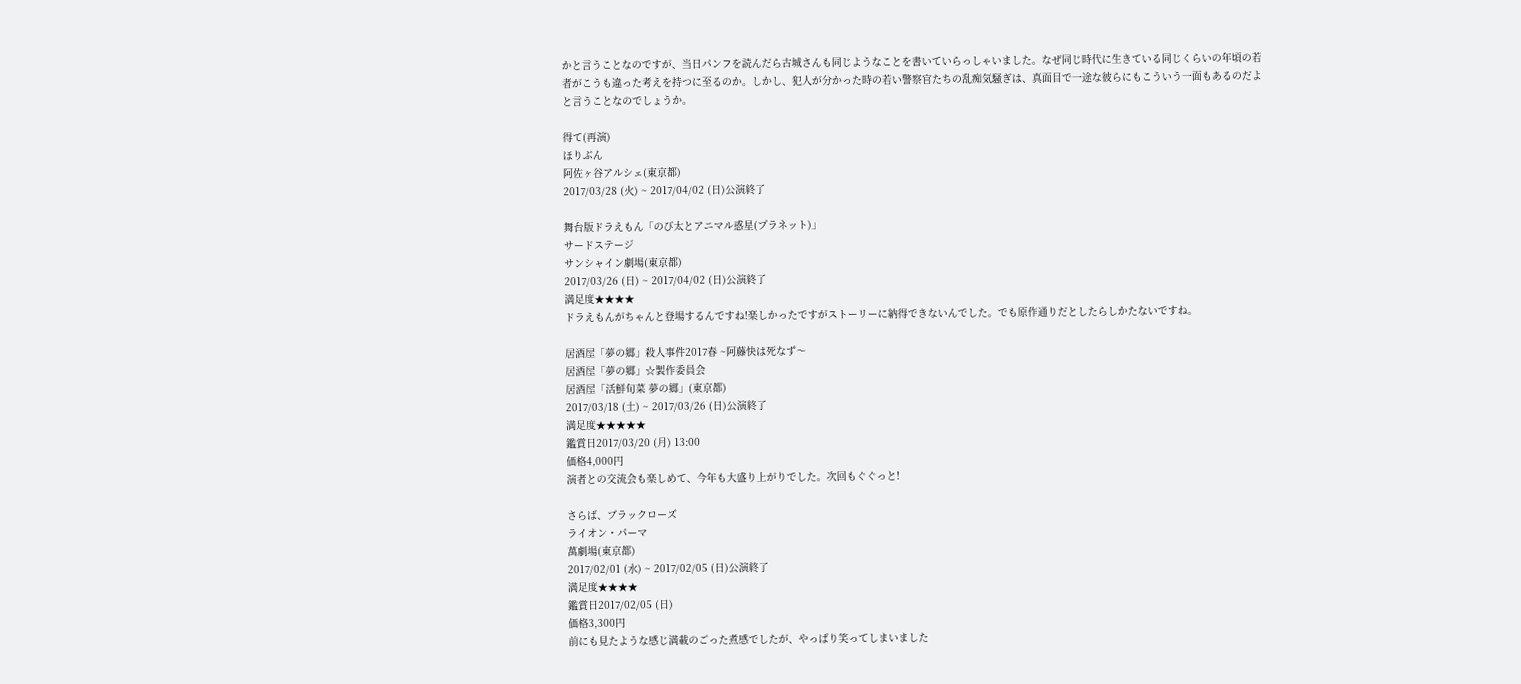かと言うことなのですが、当日パンフを読んだら古城さんも同じようなことを書いていらっしゃいました。なぜ同じ時代に生きている同じくらいの年頃の若者がこうも違った考えを持つに至るのか。しかし、犯人が分かった時の若い警察官たちの乱痴気騒ぎは、真面目で一途な彼らにもこういう一面もあるのだよと言うことなのでしょうか。

得て(再演)
ほりぶん
阿佐ヶ谷アルシェ(東京都)
2017/03/28 (火) ~ 2017/04/02 (日)公演終了

舞台版ドラえもん「のび太とアニマル惑星(プラネット)」
サードステージ
サンシャイン劇場(東京都)
2017/03/26 (日) ~ 2017/04/02 (日)公演終了
満足度★★★★
ドラえもんがちゃんと登場するんですね!楽しかったですがストーリーに納得できないんでした。でも原作通りだとしたらしかたないですね。

居酒屋「夢の郷」殺人事件2017春 ~阿藤快は死なず〜
居酒屋「夢の郷」☆製作委員会
居酒屋「活鮮旬菜 夢の郷」(東京都)
2017/03/18 (土) ~ 2017/03/26 (日)公演終了
満足度★★★★★
鑑賞日2017/03/20 (月) 13:00
価格4,000円
演者との交流会も楽しめて、今年も大盛り上がりでした。次回もぐぐっと!

さらば、ブラックローズ
ライオン・パーマ
萬劇場(東京都)
2017/02/01 (水) ~ 2017/02/05 (日)公演終了
満足度★★★★
鑑賞日2017/02/05 (日)
価格3,300円
前にも見たような感じ満載のごった煮感でしたが、やっぱり笑ってしまいました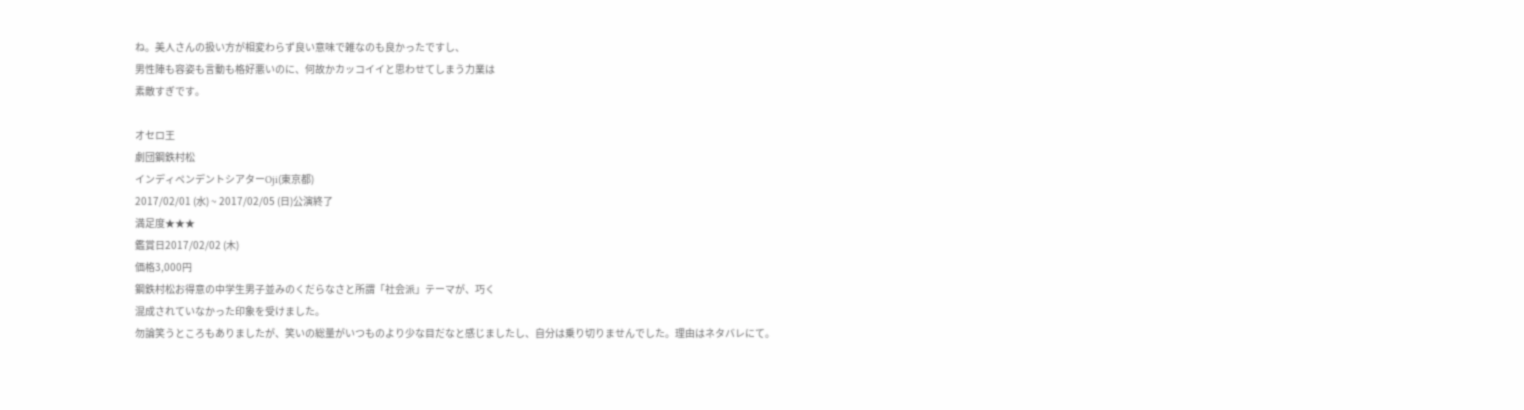ね。美人さんの扱い方が相変わらず良い意味で雑なのも良かったですし、
男性陣も容姿も言動も格好悪いのに、何故かカッコイイと思わせてしまう力業は
素敵すぎです。

オセロ王
劇団鋼鉄村松
インディペンデントシアターOji(東京都)
2017/02/01 (水) ~ 2017/02/05 (日)公演終了
満足度★★★
鑑賞日2017/02/02 (木)
価格3,000円
鋼鉄村松お得意の中学生男子並みのくだらなさと所謂「社会派」テーマが、巧く
混成されていなかった印象を受けました。
勿論笑うところもありましたが、笑いの総量がいつものより少な目だなと感じましたし、自分は乗り切りませんでした。理由はネタバレにて。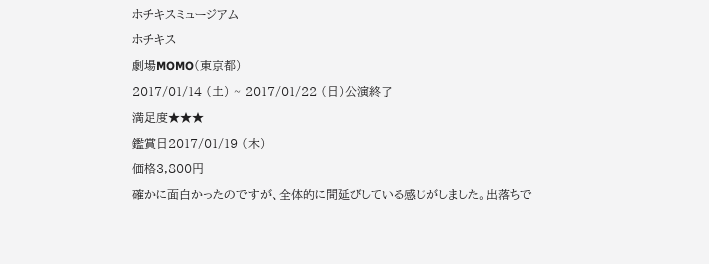ホチキスミュージアム
ホチキス
劇場MOMO(東京都)
2017/01/14 (土) ~ 2017/01/22 (日)公演終了
満足度★★★
鑑賞日2017/01/19 (木)
価格3,800円
確かに面白かったのですが、全体的に間延びしている感じがしました。出落ちで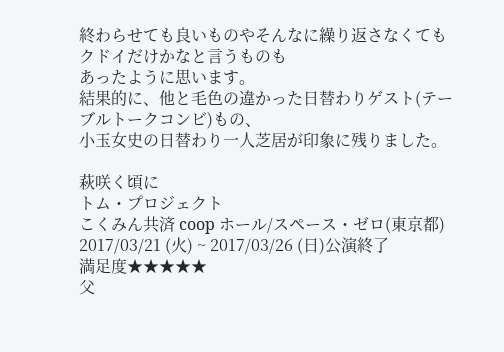終わらせても良いものやそんなに繰り返さなくてもクドイだけかなと言うものも
あったように思います。
結果的に、他と毛色の違かった日替わりゲスト(テーブルトークコンビ)もの、
小玉女史の日替わり一人芝居が印象に残りました。

萩咲く頃に
トム・プロジェクト
こくみん共済 coop ホール/スペース・ゼロ(東京都)
2017/03/21 (火) ~ 2017/03/26 (日)公演終了
満足度★★★★★
父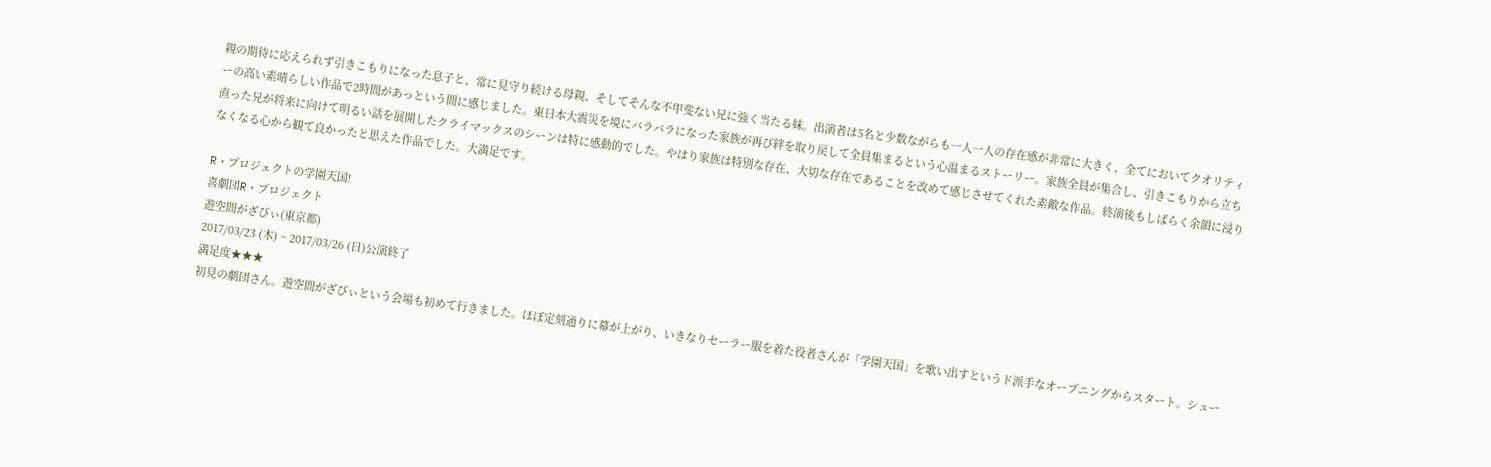親の期待に応えられず引きこもりになった息子と、常に見守り続ける母親、そしてそんな不甲斐ない兄に強く当たる妹。出演者は5名と少数ながらも一人一人の存在感が非常に大きく、全てにおいてクオリティーの高い素晴らしい作品で2時間があっという間に感じました。東日本大震災を境にバラバラになった家族が再び絆を取り戻して全員集まるという心温まるストーリー。家族全員が集合し、引きこもりから立ち直った兄が将来に向けて明るい話を展開したクライマックスのシーンは特に感動的でした。やはり家族は特別な存在、大切な存在であることを改めて感じさせてくれた素敵な作品。終演後もしばらく余韻に浸りなくなる心から観て良かったと思えた作品でした。大満足です。

R・プロジェクトの学園天国!
喜劇団R・プロジェクト
遊空間がざびぃ(東京都)
2017/03/23 (木) ~ 2017/03/26 (日)公演終了
満足度★★★
初見の劇団さん。遊空間がざびぃという会場も初めて行きました。ほぼ定刻通りに幕が上がり、いきなりセーラー服を着た役者さんが「学園天国」を歌い出すというド派手なオープニングからスタート。シュー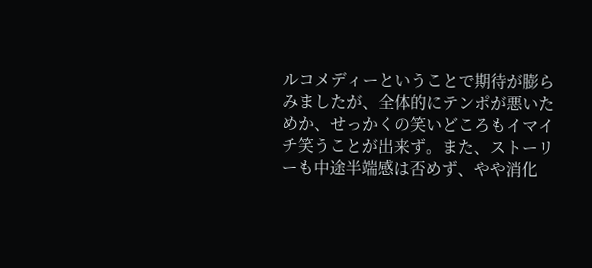ルコメディーということで期待が膨らみましたが、全体的にテンポが悪いためか、せっかくの笑いどころもイマイチ笑うことが出来ず。また、ストーリーも中途半端感は否めず、やや消化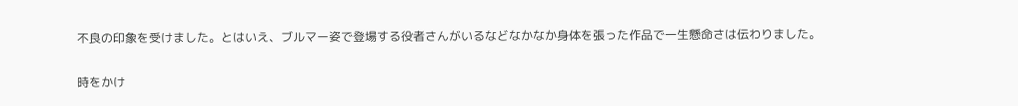不良の印象を受けました。とはいえ、ブルマー姿で登場する役者さんがいるなどなかなか身体を張った作品で一生懸命さは伝わりました。

時をかけ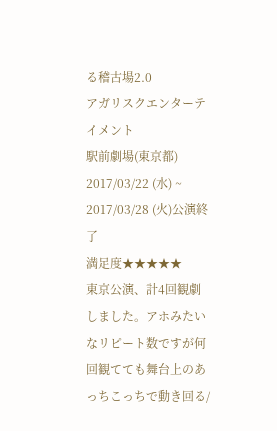る稽古場2.0
アガリスクエンターテイメント
駅前劇場(東京都)
2017/03/22 (水) ~ 2017/03/28 (火)公演終了
満足度★★★★★
東京公演、計4回観劇しました。アホみたいなリピート数ですが何回観てても舞台上のあっちこっちで動き回る/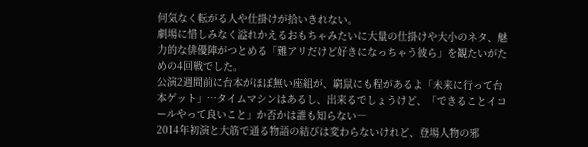何気なく転がる人や仕掛けが拾いきれない。
劇場に惜しみなく溢れかえるおもちゃみたいに大量の仕掛けや大小のネタ、魅力的な俳優陣がつとめる「難アリだけど好きになっちゃう彼ら」を観たいがための4回戦でした。
公演2週間前に台本がほぼ無い座組が、窮鼠にも程があるよ「未来に行って台本ゲット」…タイムマシンはあるし、出来るでしょうけど、「できることイコールやって良いこと」か否かは誰も知らない―
2014年初演と大筋で通る物語の結びは変わらないけれど、登場人物の邪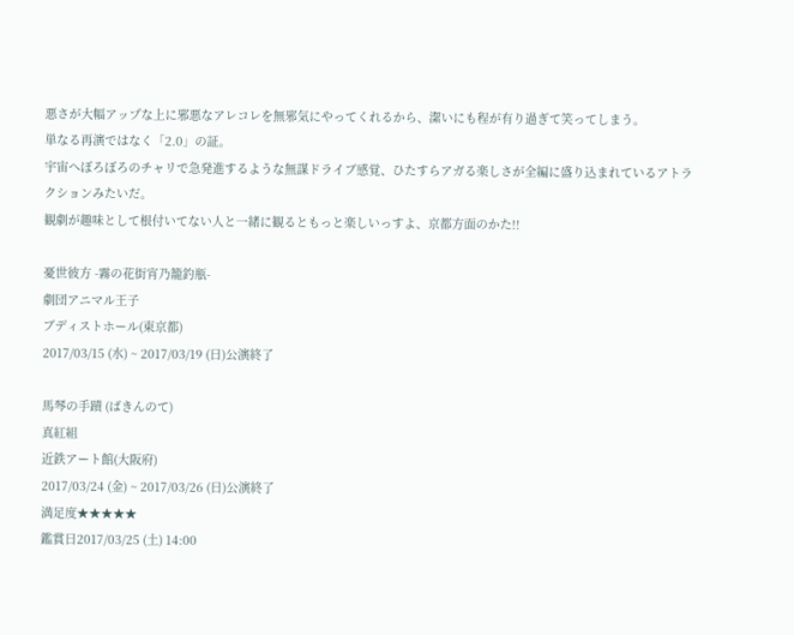悪さが大幅アップな上に邪悪なアレコレを無邪気にやってくれるから、潔いにも程が有り過ぎて笑ってしまう。
単なる再演ではなく「2.0」の証。
宇宙へぼろぼろのチャリで急発進するような無謀ドライブ感覚、ひたすらアガる楽しさが全編に盛り込まれているアトラクションみたいだ。
観劇が趣味として根付いてない人と一緒に観るともっと楽しいっすよ、京都方面のかた!!

憂世彼方 -霧の花街宵乃籠釣瓶-
劇団アニマル王子
ブディストホール(東京都)
2017/03/15 (水) ~ 2017/03/19 (日)公演終了

馬琴の手蹟 (ばきんのて)
真紅組
近鉄アート館(大阪府)
2017/03/24 (金) ~ 2017/03/26 (日)公演終了
満足度★★★★★
鑑賞日2017/03/25 (土) 14:00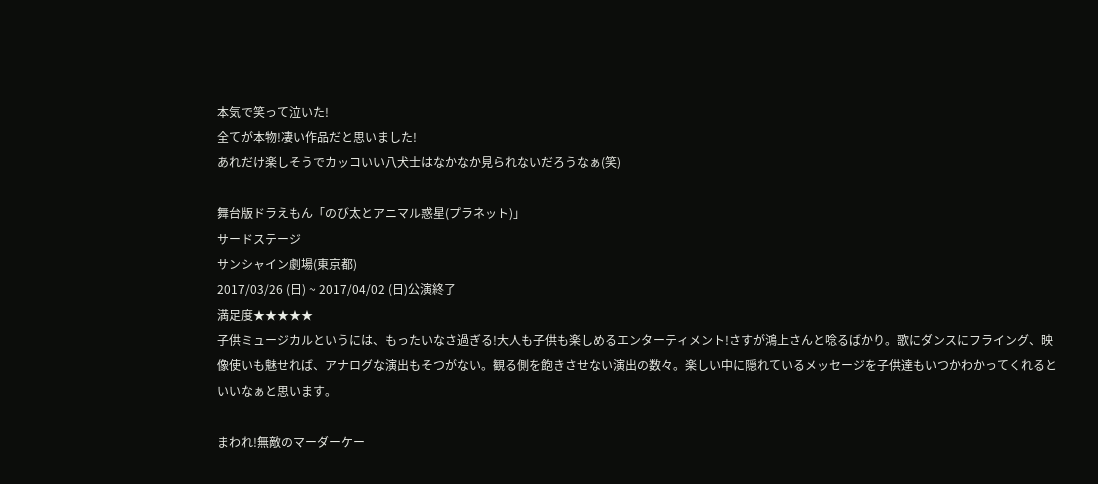本気で笑って泣いた!
全てが本物!凄い作品だと思いました!
あれだけ楽しそうでカッコいい八犬士はなかなか見られないだろうなぁ(笑)

舞台版ドラえもん「のび太とアニマル惑星(プラネット)」
サードステージ
サンシャイン劇場(東京都)
2017/03/26 (日) ~ 2017/04/02 (日)公演終了
満足度★★★★★
子供ミュージカルというには、もったいなさ過ぎる!大人も子供も楽しめるエンターティメント!さすが鴻上さんと唸るばかり。歌にダンスにフライング、映像使いも魅せれば、アナログな演出もそつがない。観る側を飽きさせない演出の数々。楽しい中に隠れているメッセージを子供達もいつかわかってくれるといいなぁと思います。

まわれ!無敵のマーダーケー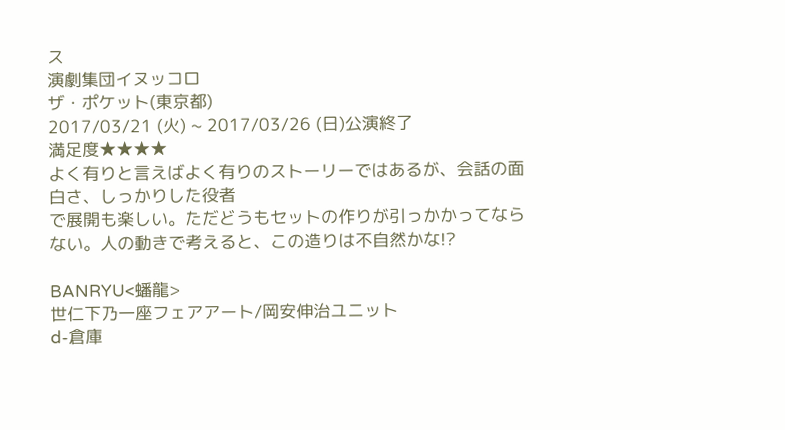ス
演劇集団イヌッコロ
ザ・ポケット(東京都)
2017/03/21 (火) ~ 2017/03/26 (日)公演終了
満足度★★★★
よく有りと言えばよく有りのストーリーではあるが、会話の面白さ、しっかりした役者
で展開も楽しい。ただどうもセットの作りが引っかかってならない。人の動きで考えると、この造りは不自然かな!?

BANRYU<蟠龍>
世仁下乃一座フェアアート/岡安伸治ユニット
d-倉庫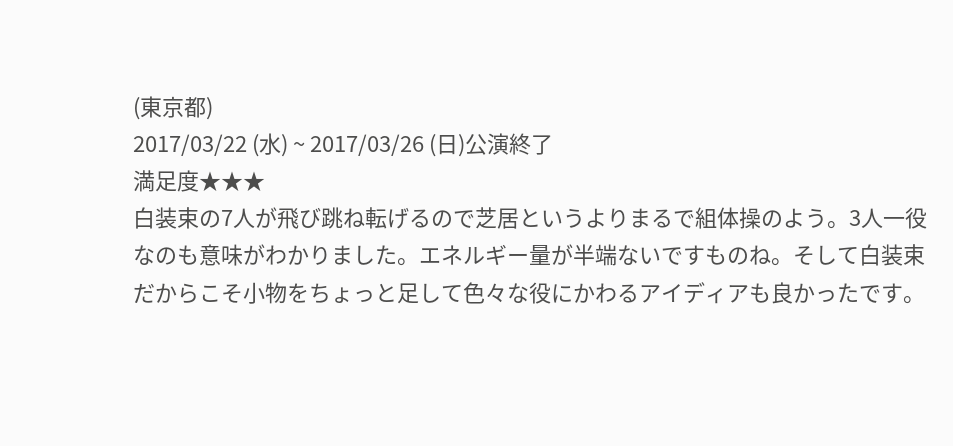(東京都)
2017/03/22 (水) ~ 2017/03/26 (日)公演終了
満足度★★★
白装束の7人が飛び跳ね転げるので芝居というよりまるで組体操のよう。3人一役なのも意味がわかりました。エネルギー量が半端ないですものね。そして白装束だからこそ小物をちょっと足して色々な役にかわるアイディアも良かったです。